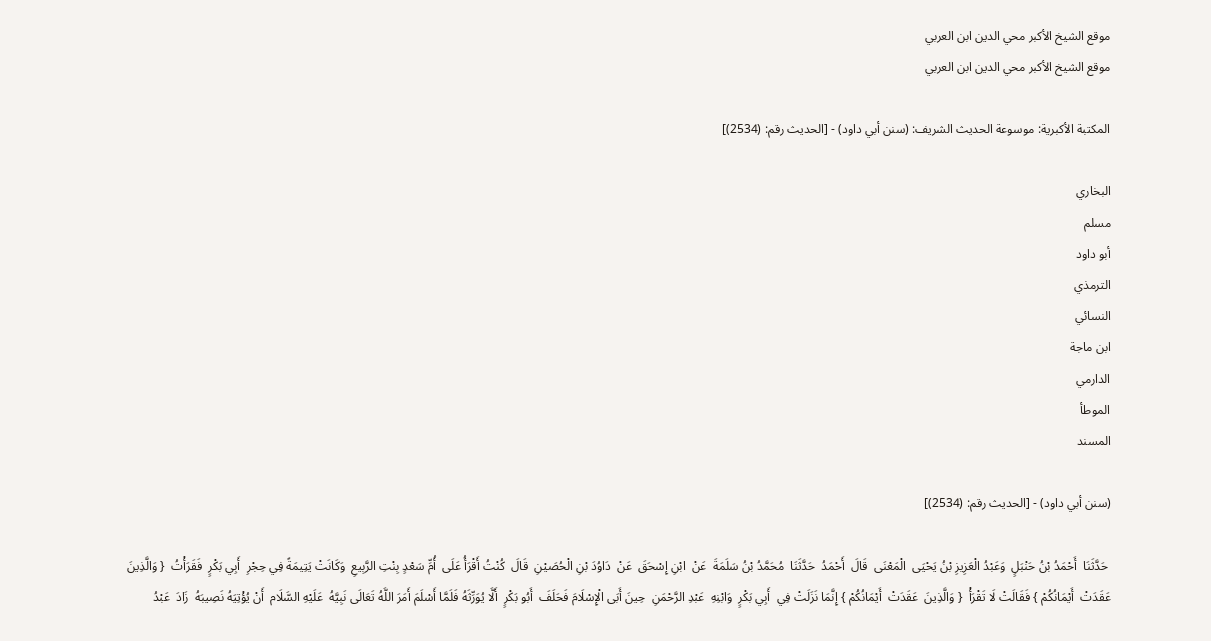موقع الشيخ الأكبر محي الدين ابن العربي
موقع الشيخ الأكبر محي الدين ابن العربي

المكتبة الأكبرية: موسوعة الحديث الشريف: (سنن أبي داود) - [الحديث رقم: (2534)]

البخاري
مسلم
أبو داود
الترمذي
النسائي
ابن ماجة
الدارمي
الموطأ
المسند

(سنن أبي داود) - [الحديث رقم: (2534)]

 حَدَّثَنَا  أَحْمَدُ بْنُ حَنْبَلٍ  وَعَبْدُ الْعَزِيزِ بْنُ يَحْيَى  الْمَعْنَى  قَالَ  أَحْمَدُ  حَدَّثَنَا  مُحَمَّدُ بْنُ سَلَمَةَ  عَنْ  ابْنِ إِسْحَقَ  عَنْ  دَاوُدَ بْنِ الْحُصَيْنِ  قَالَ  كُنْتُ أَقْرَأُ عَلَى  أُمِّ سَعْدٍ بِنْتِ الرَّبِيعِ  وَكَانَتْ يَتِيمَةً فِي حِجْرِ  أَبِي بَكْرٍ  فَقَرَأْتُ  { وَالَّذِينَ  عَقَدَتْ  أَيْمَانُكُمْ } فَقَالَتْ لَا تَقْرَأْ  { وَالَّذِينَ  عَقَدَتْ  أَيْمَانُكُمْ } إِنَّمَا نَزَلَتْ فِي  أَبِي بَكْرٍ  وَابْنِهِ  عَبْدِ الرَّحْمَنِ  حِينَ أَبَى الْإِسْلَامَ فَحَلَفَ  أَبُو بَكْرٍ  أَلَّا يُوَرِّثَهُ فَلَمَّا أَسْلَمَ أَمَرَ اللَّهُ تَعَالَى نَبِيَّهُ  عَلَيْهِ السَّلَام  أَنْ يُؤْتِيَهُ نَصِيبَهُ  زَادَ  عَبْدُ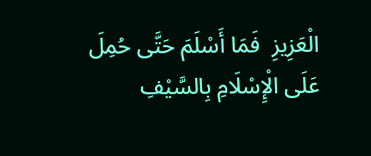الْعَزِيزِ  فَمَا أَسْلَمَ حَتَّى حُمِلَ عَلَى الْإِسْلَامِ بِالسَّيْفِ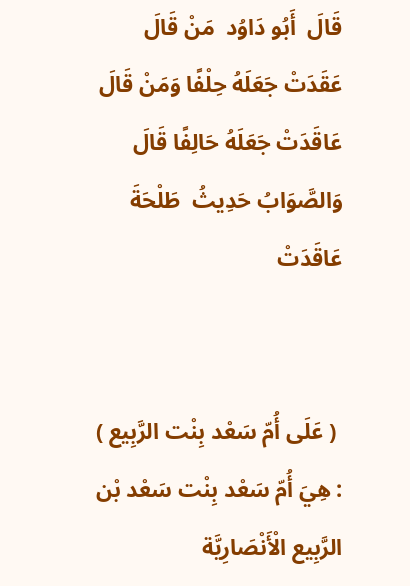قَالَ  أَبُو دَاوُد  مَنْ قَالَ عَقَدَتْ جَعَلَهُ حِلْفًا وَمَنْ قَالَ عَاقَدَتْ جَعَلَهُ حَالِفًا قَالَ وَالصَّوَابُ حَدِيثُ  طَلْحَةَ  عَاقَدَتْ


 ( عَلَى أُمّ سَعْد بِنْت الرَّبِيع )  : هِيَ أُمّ سَعْد بِنْت سَعْد بْن الرَّبِيع الْأَنْصَارِيَّة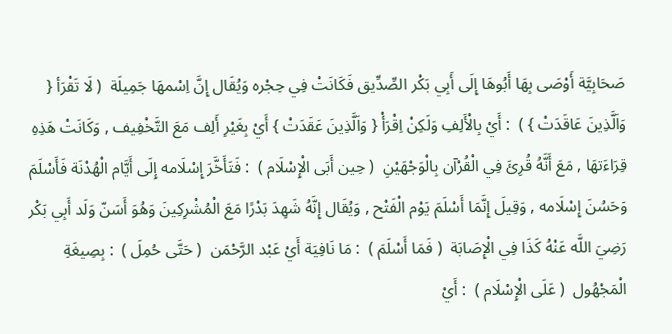صَحَابِيَّة أَوْصَى بِهَا أَبُوهَا إِلَى أَبِي بَكْر الصِّدِّيق فَكَانَتْ فِي حِجْره وَيُقَال إِنَّ اِسْمهَا جَمِيلَة  ( لَا تَقْرَأ { وَاَلَّذِينَ عَاقَدَتْ } )  : أَيْ بِالْأَلِفِ وَلَكِنْ اِقْرَأْ { وَاَلَّذِينَ عَقَدَتْ } أَيْ بِغَيْرِ أَلِف مَعَ التَّخْفِيف , وَكَانَتْ هَذِهِ قِرَاءَتهَا , مَعَ أَنَّهُ قُرِئَ فِي الْقُرْآن بِالْوَجْهَيْنِ  ( حِين أَبَى الْإِسْلَام )  : فَتَأَخَّرَ إِسْلَامه إِلَى أَيَّام الْهُدْنَة فَأَسْلَمَ وَحَسُنَ إِسْلَامه , وَقِيلَ إِنَّمَا أَسْلَمَ يَوْم الْفَتْح , وَيُقَال إِنَّهُ شَهِدَ بَدْرًا مَعَ الْمُشْرِكِينَ وَهُوَ أَسَنّ وَلَد أَبِي بَكْر رَضِيَ اللَّه عَنْهُ كَذَا فِي الْإِصَابَة  ( فَمَا أَسْلَمَ )  : مَا نَافِيَة أَيْ عَبْد الرَّحْمَن  ( حَتَّى حُمِلَ )  : بِصِيغَةِ الْمَجْهُول  ( عَلَى الْإِسْلَام )  : أَيْ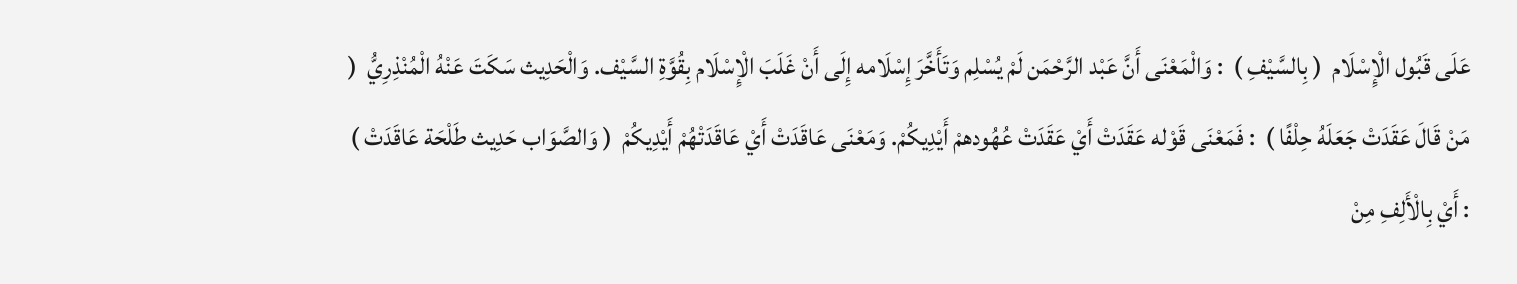عَلَى قَبُول الْإِسْلَام  ( بِالسَّيْفِ )  : وَالْمَعْنَى أَنَّ عَبْد الرَّحْمَن لَمْ يُسْلِم وَتَأَخَّرَ إِسْلَامه إِلَى أَنْ غَلَبَ الْإِسْلَام بِقُوَّةِ السَّيْف. وَالْحَدِيث سَكَتَ عَنْهُ الْمُنْذِرِيُّ  ( مَنْ قَالَ عَقَدَتْ جَعَلَهُ حِلْفًا )  : فَمَعْنَى قَوْله عَقَدَتْ أَيْ عَقَدَتْ عُهُودهمْ أَيْدِيكُمْ. وَمَعْنَى عَاقَدَتْ أَيْ عَاقَدَتْهُمْ أَيْدِيكُمْ  ( وَالصَّوَاب حَدِيث طَلْحَة عَاقَدَتْ )  : أَيْ بِالْأَلِفِ مِنْ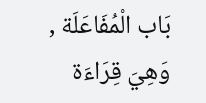بَاب الْمُفَاعَلَة , وَهِيَ قِرَاءَة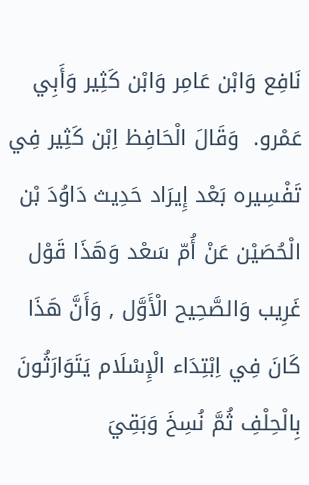نَافِع وَابْن عَامِر وَابْن كَثِير وَأَبِي عَمْرو.  وَقَالَ الْحَافِظ اِبْن كَثِير فِي تَفْسِيره بَعْد إِيرَاد حَدِيث دَاوُدَ بْن الْحُصَيْن عَنْ أُمّ سَعْد وَهَذَا قَوْل غَرِيب وَالصَّحِيح الْأَوَّل , وَأَنَّ هَذَا كَانَ فِي اِبْتِدَاء الْإِسْلَام يَتَوَارَثُونَ بِالْحِلْفِ ثُمَّ نُسِخَ وَبَقِيَ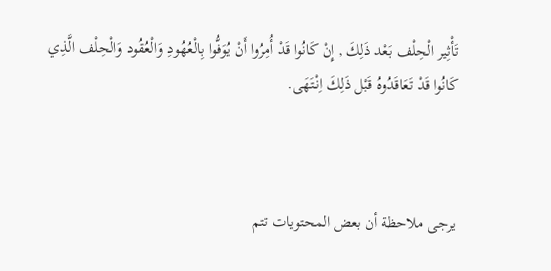تَأْثِير الْحِلْف بَعْد ذَلِكَ , إِنْ كَانُوا قَدْ أُمِرُوا أَنْ يُوَفُّوا بِالْعُهُودِ وَالْعُقُود وَالْحِلْف الَّذِي كَانُوا قَدْ تَعَاقَدُوهُ قَبْل ذَلِكَ اِنْتَهَى.



يرجى ملاحظة أن بعض المحتويات تتم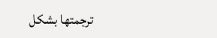ترجمتها بشكل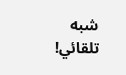شبه تلقائي!